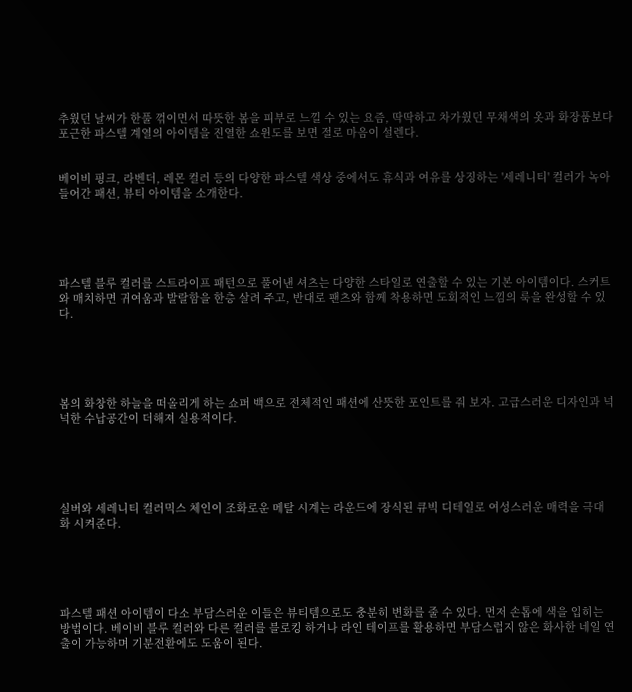추웠던 날씨가 한풀 꺾이면서 따뜻한 봄을 피부로 느낄 수 있는 요즘, 딱딱하고 차가웠던 무채색의 옷과 화장품보다 포근한 파스텔 계열의 아이템을 진열한 쇼윈도를 보면 절로 마음이 설렌다.


베이비 핑크, 라벤더, 레몬 컬러 등의 다양한 파스텔 색상 중에서도 휴식과 여유를 상징하는 '세레니티' 컬러가 녹아 들어간 패션, 뷰티 아이템을 소개한다.





파스텔 블루 컬러를 스트라이프 패턴으로 풀어낸 셔츠는 다양한 스타일로 연출할 수 있는 기본 아이템이다. 스커트와 매치하면 귀여움과 발랄함을 한층 살려 주고, 반대로 팬츠와 함께 착용하면 도회적인 느낌의 룩을 완성할 수 있다.





봄의 화창한 하늘을 떠올리게 하는 쇼퍼 백으로 전체적인 패션에 산뜻한 포인트를 줘 보자. 고급스러운 디자인과 넉넉한 수납공간이 더해져 실용적이다.





실버와 세레니티 컬러믹스 체인이 조화로운 메탈 시계는 라운드에 장식된 큐빅 디테일로 여성스러운 매력을 극대화 시켜준다.





파스텔 패션 아이템이 다소 부담스러운 이들은 뷰티템으로도 충분히 변화를 줄 수 있다. 먼저 손톱에 색을 입히는 방법이다. 베이비 블루 컬러와 다른 컬러를 블로킹 하거나 라인 테이프를 활용하면 부담스럽지 않은 화사한 네일 연출이 가능하며 기분전환에도 도움이 된다.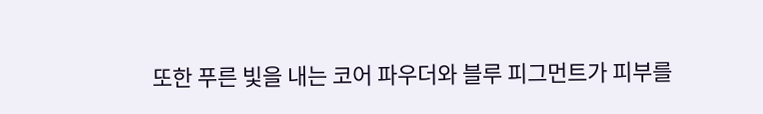또한 푸른 빛을 내는 코어 파우더와 블루 피그먼트가 피부를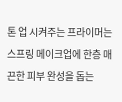톤 업 시켜주는 프라이머는 스프링 메이크업에 한층 매끈한 피부 완성을 돕는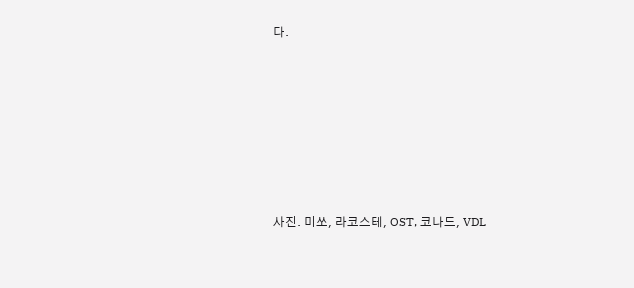다.








사진. 미쏘, 라코스테, OST, 코나드, VDL